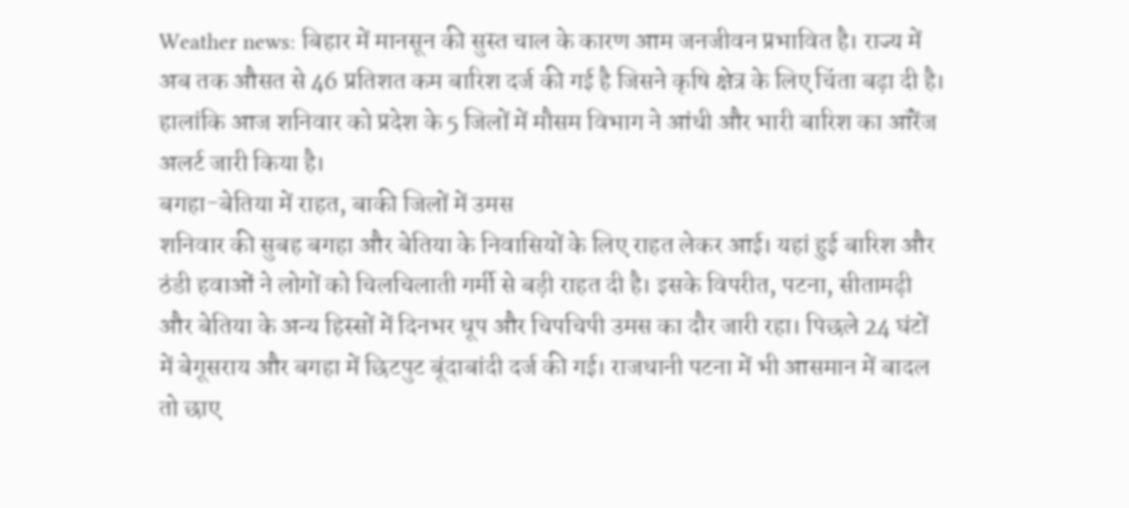Weather news: बिहार में मानसून की सुस्त चाल के कारण आम जनजीवन प्रभावित है। राज्य में अब तक औसत से 46 प्रतिशत कम बारिश दर्ज की गई है जिसने कृषि क्षेत्र के लिए चिंता बढ़ा दी है। हालांकि आज शनिवार को प्रदेश के 5 जिलों में मौसम विभाग ने आंधी और भारी बारिश का ऑरेंज अलर्ट जारी किया है।
बगहा-बेतिया में राहत, बाकी जिलों में उमस
शनिवार की सुबह बगहा और बेतिया के निवासियों के लिए राहत लेकर आई। यहां हुई बारिश और ठंडी हवाओं ने लोगों को चिलचिलाती गर्मी से बड़ी राहत दी है। इसके विपरीत, पटना, सीतामढ़ी और बेतिया के अन्य हिस्सों में दिनभर धूप और चिपचिपी उमस का दौर जारी रहा। पिछले 24 घंटों में बेगूसराय और बगहा में छिटपुट बूंदाबांदी दर्ज की गई। राजधानी पटना में भी आसमान में बादल तो छाए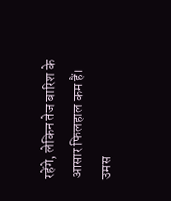रहेंगे, लेकिन तेज बारिश के आसार फिलहाल कम हैं।
उमस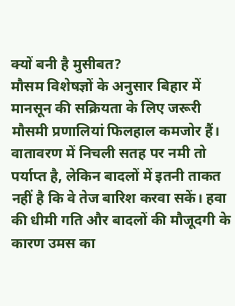क्यों बनी है मुसीबत?
मौसम विशेषज्ञों के अनुसार बिहार में मानसून की सक्रियता के लिए जरूरी मौसमी प्रणालियां फिलहाल कमजोर हैं। वातावरण में निचली सतह पर नमी तो पर्याप्त है, लेकिन बादलों में इतनी ताकत नहीं है कि वे तेज बारिश करवा सकें। हवा की धीमी गति और बादलों की मौजूदगी के कारण उमस का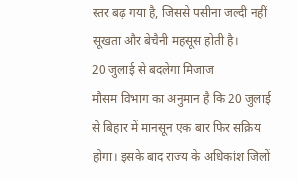स्तर बढ़ गया है, जिससे पसीना जल्दी नहीं सूखता और बेचैनी महसूस होती है।
20 जुलाई से बदलेगा मिजाज
मौसम विभाग का अनुमान है कि 20 जुलाई से बिहार में मानसून एक बार फिर सक्रिय होगा। इसके बाद राज्य के अधिकांश जिलों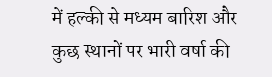में हल्की से मध्यम बारिश और कुछ स्थानों पर भारी वर्षा की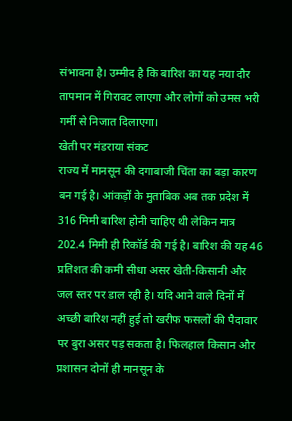संभावना है। उम्मीद है कि बारिश का यह नया दौर तापमान में गिरावट लाएगा और लोगों को उमस भरी गर्मी से निजात दिलाएगा।
खेती पर मंडराया संकट
राज्य में मानसून की दगाबाजी चिंता का बड़ा कारण बन गई है। आंकड़ों के मुताबिक अब तक प्रदेश में 316 मिमी बारिश होनी चाहिए थी लेकिन मात्र 202.4 मिमी ही रिकॉर्ड की गई है। बारिश की यह 46 प्रतिशत की कमी सीधा असर खेती-किसानी और जल स्तर पर डाल रही है। यदि आने वाले दिनों में अच्छी बारिश नहीं हुई तो खरीफ फसलों की पैदावार पर बुरा असर पड़ सकता है। फिलहाल किसान और प्रशासन दोनों ही मानसून के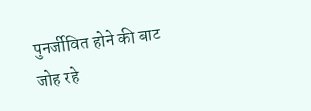पुनर्जीवित होने की बाट जोह रहे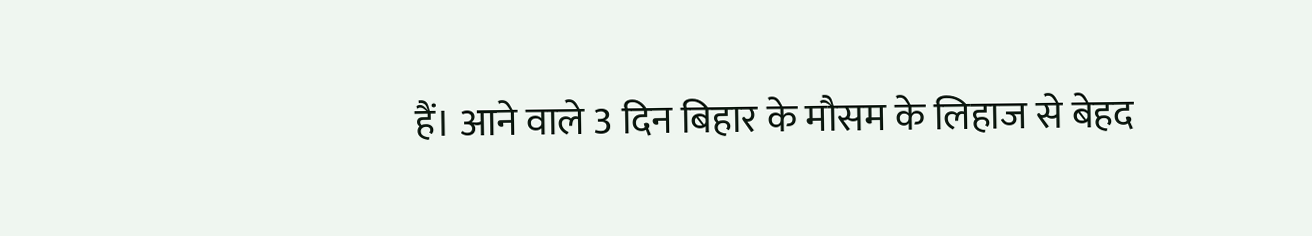हैं। आने वाले 3 दिन बिहार के मौसम के लिहाज से बेहद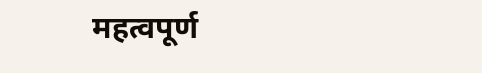महत्वपूर्ण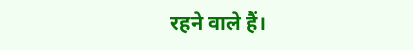रहने वाले हैं।